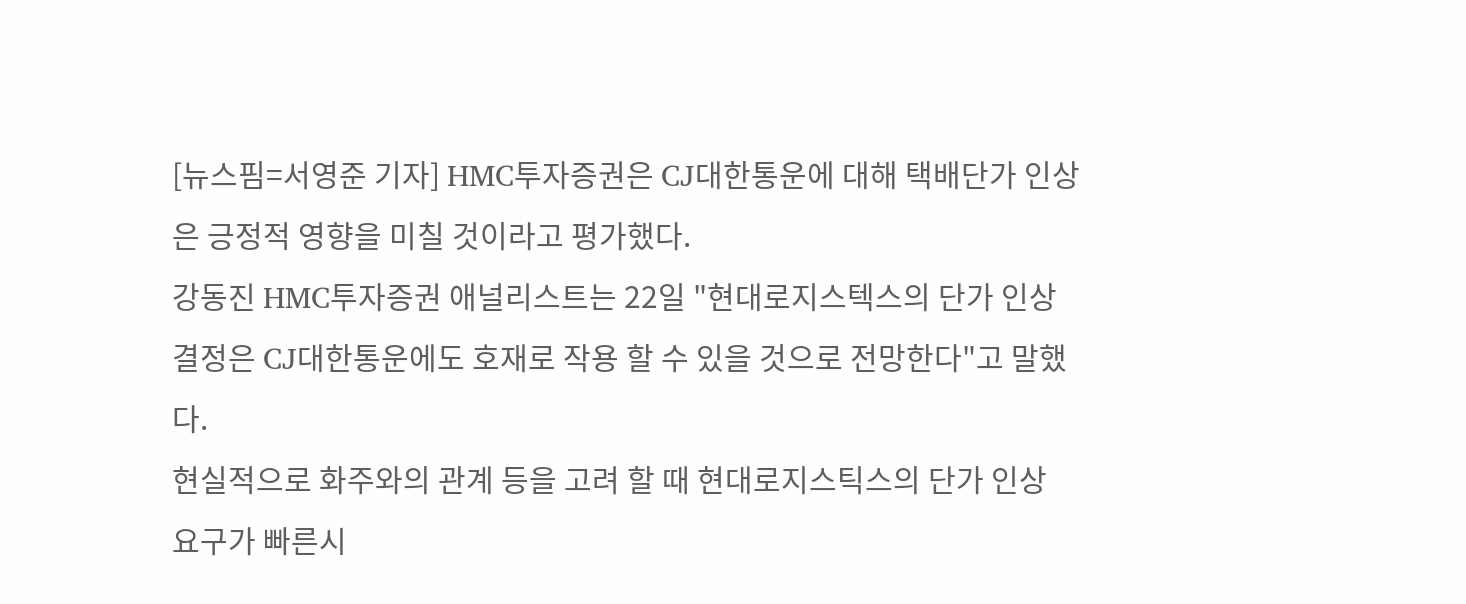[뉴스핌=서영준 기자] HMC투자증권은 CJ대한통운에 대해 택배단가 인상은 긍정적 영향을 미칠 것이라고 평가했다.
강동진 HMC투자증권 애널리스트는 22일 "현대로지스텍스의 단가 인상 결정은 CJ대한통운에도 호재로 작용 할 수 있을 것으로 전망한다"고 말했다.
현실적으로 화주와의 관계 등을 고려 할 때 현대로지스틱스의 단가 인상 요구가 빠른시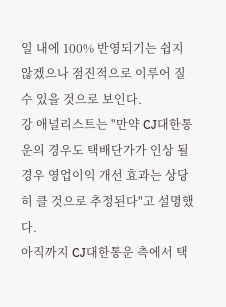일 내에 100% 반영되기는 쉽지 않겠으나 점진적으로 이루어 질 수 있을 것으로 보인다.
강 애널리스트는 "만약 CJ대한통운의 경우도 택배단가가 인상 될 경우 영업이익 개선 효과는 상당히 클 것으로 추정된다"고 설명했다.
아직까지 CJ대한통운 측에서 택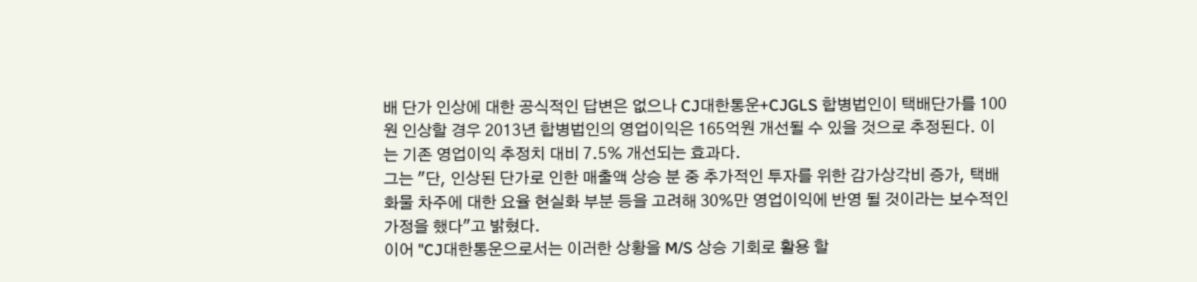배 단가 인상에 대한 공식적인 답변은 없으나 CJ대한통운+CJGLS 합병법인이 택배단가를 100원 인상할 경우 2013년 합병법인의 영업이익은 165억원 개선될 수 있을 것으로 추정된다. 이는 기존 영업이익 추정치 대비 7.5% 개선되는 효과다.
그는 "단, 인상된 단가로 인한 매출액 상승 분 중 추가적인 투자를 위한 감가상각비 증가, 택배화물 차주에 대한 요율 현실화 부분 등을 고려해 30%만 영업이익에 반영 될 것이라는 보수적인 가정을 했다"고 밝혔다.
이어 "CJ대한통운으로서는 이러한 상황을 M/S 상승 기회로 활용 할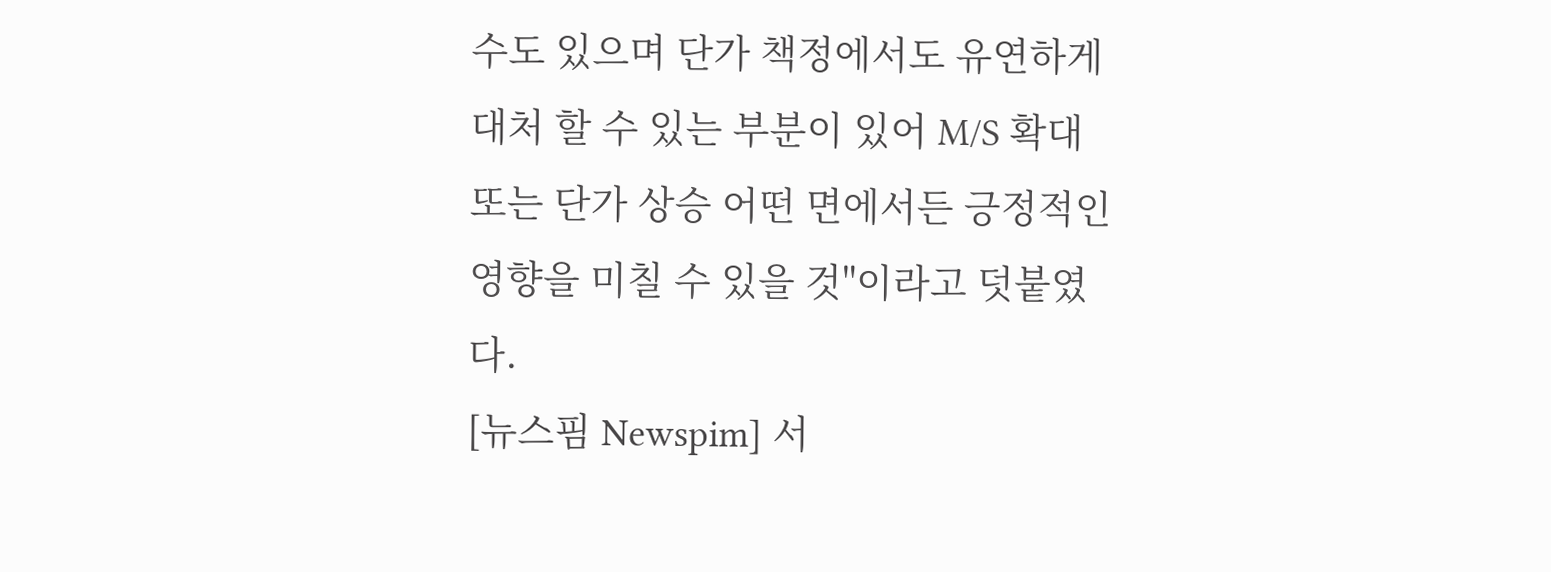수도 있으며 단가 책정에서도 유연하게 대처 할 수 있는 부분이 있어 M/S 확대 또는 단가 상승 어떤 면에서든 긍정적인 영향을 미칠 수 있을 것"이라고 덧붙였다.
[뉴스핌 Newspim] 서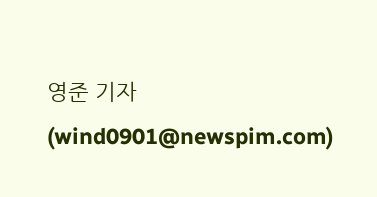영준 기자 (wind0901@newspim.com)